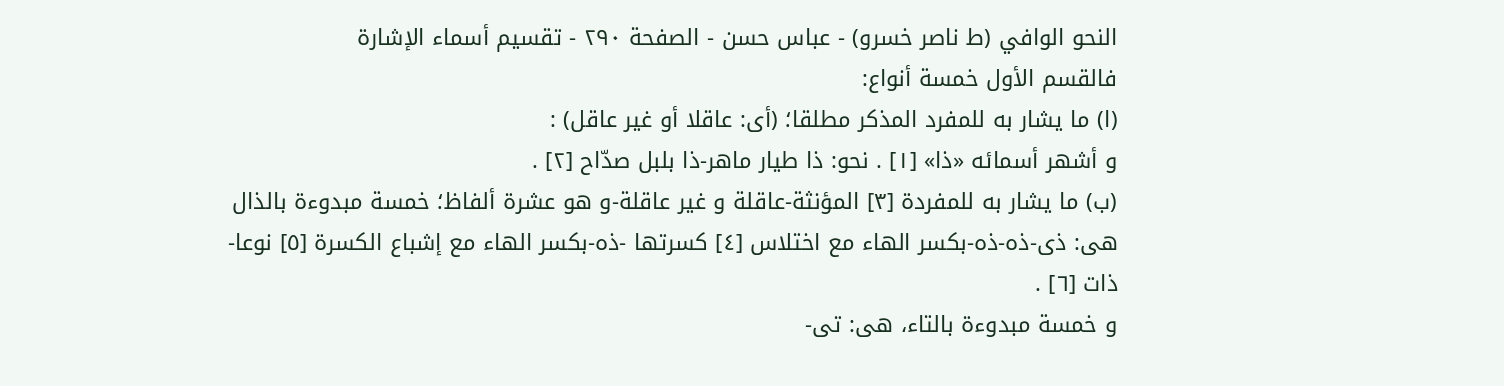النحو الوافي (ط ناصر خسرو) - عباس حسن - الصفحة ٢٩٠ - تقسيم أسماء الإشارة
فالقسم الأول خمسة أنواع:
(ا) ما يشار به للمفرد المذكر مطلقا؛ (أى: عاقلا أو غير عاقل) :
و أشهر أسمائه «ذا» [١] . نحو: ذا طيار ماهر-ذا بلبل صدّاح [٢] .
(ب) ما يشار به للمفردة [٣] المؤنثة-عاقلة و غير عاقلة-و هو عشرة ألفاظ؛ خمسة مبدوءة بالذال هى: ذى-ذه-ذه-بكسر الهاء مع اختلاس [٤] كسرتها -ذه-بكسر الهاء مع إشباع الكسرة [٥] نوعا-ذات [٦] .
و خمسة مبدوءة بالتاء، هى: تى-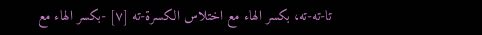تا-ته-ته، بكسر الهاء مع اختلاس الكسرة-ته [٧] -بكسر الهاء مع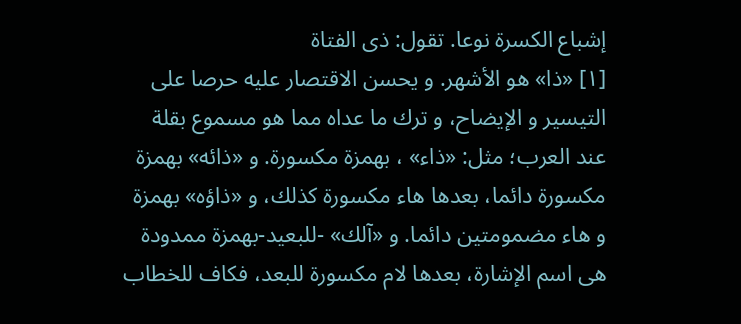إشباع الكسرة نوعا. تقول: ذى الفتاة
[١] «ذا» هو الأشهر. و يحسن الاقتصار عليه حرصا على التيسير و الإيضاح، و ترك ما عداه مما هو مسموع بقلة عند العرب؛ مثل: «ذاء» ، بهمزة مكسورة. و «ذائه» بهمزة مكسورة دائما، بعدها هاء مكسورة كذلك، و «ذاؤه» بهمزة و هاء مضمومتين دائما. و «آلك» -للبعيد-بهمزة ممدودة هى اسم الإشارة، بعدها لام مكسورة للبعد، فكاف للخطاب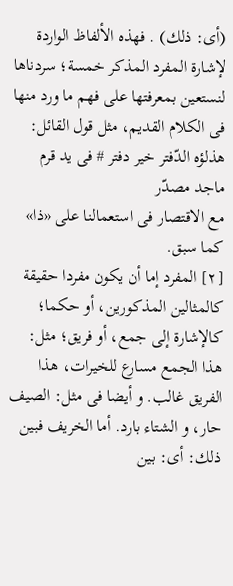(أى: ذلك) . فهذه الألفاظ الواردة لإشارة المفرد المذكر خمسة؛ سردناها لنستعين بمعرفتها على فهم ما ورد منها فى الكلام القديم، مثل قول القائل:
هذلؤه الدّفتر خير دفتر # فى يد قرم ماجد مصدّر
مع الاقتصار فى استعمالنا على «ذا» كما سبق.
[٢] المفرد إما أن يكون مفردا حقيقة كالمثالين المذكورين، أو حكما؛ كالإشارة إلى جمع، أو فريق؛ مثل: هذا الجمع مسارع للخيرات، هذا الفريق غالب. و أيضا فى مثل: الصيف حار، و الشتاء بارد. أما الخريف فبين ذلك: أى: بين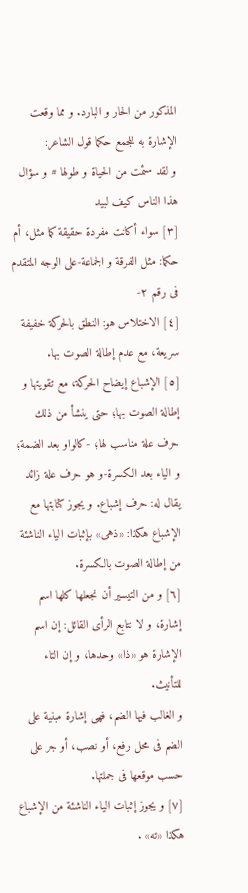المذكور من الحار و البارد. و مما وقعت الإشارة به للجمع حكما قول الشاعر:
و لقد سئمت من الحياة و طولها # و سؤال هذا الناس كيف لبيد
[٣] سواء أكانت مفردة حقيقة كما مثل، أم حكما: مثل الفرقة و الجماعة-على الوجه المتقدم فى رقم ٢-
[٤] الاختلاس هو: النطق بالحركة خفيفة سريعة، مع عدم إطالة الصوت بها.
[٥] الإشباع إيضاح الحركة، مع تقويتها و إطالة الصوت بها؛ حتى ينشأ من ذلك حرف علة مناسب لها؛ -كالواو بعد الضمة؛ و الياء بعد الكسرة-و هو حرف علة زائد يقال له: حرف إشباع. و يجوز كتابتها مع الإشباع هكذا: «ذهى» بإثبات الياء الناشئة من إطالة الصوت بالكسرة.
[٦] و من التيسير أن نجعلها كلها اسم إشارة، و لا نتابع الرأى القائل: إن اسم الإشارة هو «ذا» وحدها، و إن التاء للتأنيث.
و الغالب فيها الضم، فهى إشارة مبنية على الضم فى محل رفع، أو نصب، أو جر على حسب موقعها فى جملتها.
[٧] و يجوز إثبات الياء الناشئة من الإشباع هكذا «ته» .